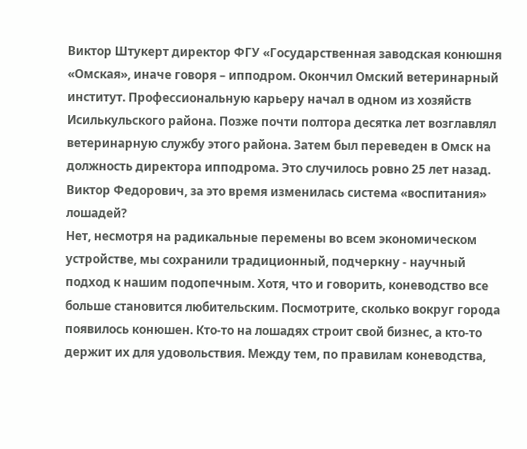Виктор Штукерт директор ФГУ «Государственная заводская конюшня «Омская», иначе говоря – ипподром. Окончил Омский ветеринарный институт. Профессиональную карьеру начал в одном из хозяйств Исилькульского района. Позже почти полтора десятка лет возглавлял ветеринарную службу этого района. Затем был переведен в Омск на должность директора ипподрома. Это случилось ровно 25 лет назад.
Виктор Федорович, за это время изменилась система «воспитания» лошадей?
Нет, несмотря на радикальные перемены во всем экономическом устройстве, мы сохранили традиционный, подчеркну - научный подход к нашим подопечным. Хотя, что и говорить, коневодство все больше становится любительским. Посмотрите, сколько вокруг города появилось конюшен. Кто-то на лошадях строит свой бизнес, а кто-то держит их для удовольствия. Между тем, по правилам коневодства,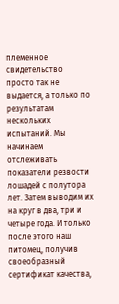племенное свидетельство просто так не выдается, а только по результатам нескольких испытаний. Мы начинаем отслеживать показатели резвости лошадей с полутора лет. Затем выводим их на круг в два, три и четыре года. И только после этого наш питомец, получив своеобразный сертификат качества,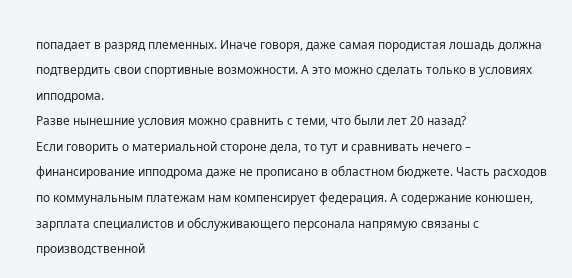попадает в разряд племенных. Иначе говоря, даже самая породистая лошадь должна подтвердить свои спортивные возможности. А это можно сделать только в условиях ипподрома.
Разве нынешние условия можно сравнить с теми, что были лет 20 назад?
Если говорить о материальной стороне дела, то тут и сравнивать нечего – финансирование ипподрома даже не прописано в областном бюджете. Часть расходов по коммунальным платежам нам компенсирует федерация. А содержание конюшен, зарплата специалистов и обслуживающего персонала напрямую связаны с производственной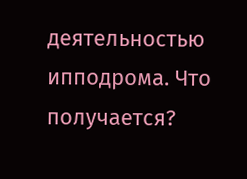деятельностью ипподрома. Что получается?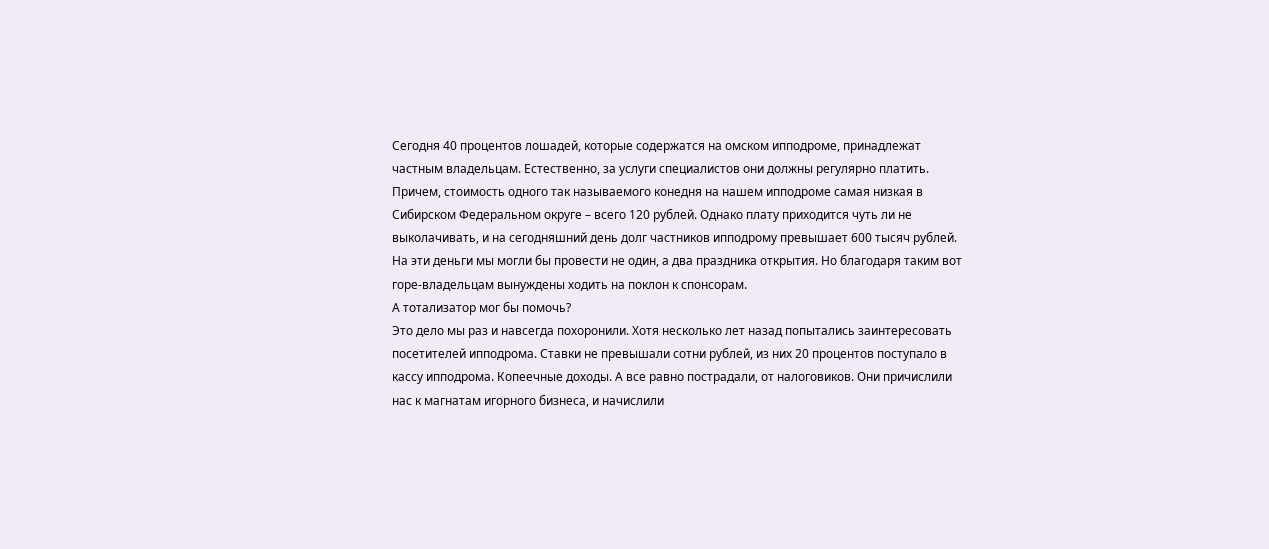Сегодня 40 процентов лошадей, которые содержатся на омском ипподроме, принадлежат частным владельцам. Естественно, за услуги специалистов они должны регулярно платить. Причем, стоимость одного так называемого конедня на нашем ипподроме самая низкая в Сибирском Федеральном округе – всего 120 рублей. Однако плату приходится чуть ли не выколачивать, и на сегодняшний день долг частников ипподрому превышает 600 тысяч рублей. На эти деньги мы могли бы провести не один, а два праздника открытия. Но благодаря таким вот горе-владельцам вынуждены ходить на поклон к спонсорам.
А тотализатор мог бы помочь?
Это дело мы раз и навсегда похоронили. Хотя несколько лет назад попытались заинтересовать посетителей ипподрома. Ставки не превышали сотни рублей, из них 20 процентов поступало в кассу ипподрома. Копеечные доходы. А все равно пострадали, от налоговиков. Они причислили нас к магнатам игорного бизнеса, и начислили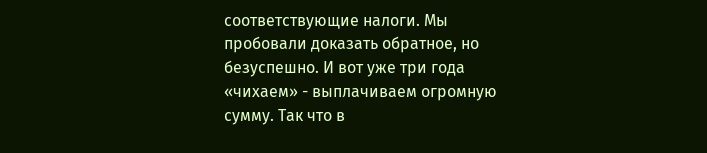соответствующие налоги. Мы пробовали доказать обратное, но безуспешно. И вот уже три года «чихаем» - выплачиваем огромную сумму. Так что в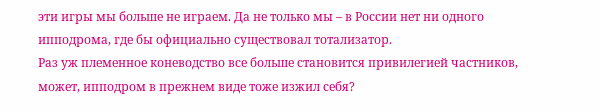эти игры мы больше не играем. Да не только мы – в России нет ни одного ипподрома, где бы официально существовал тотализатор.
Раз уж племенное коневодство все больше становится привилегией частников, может, ипподром в прежнем виде тоже изжил себя?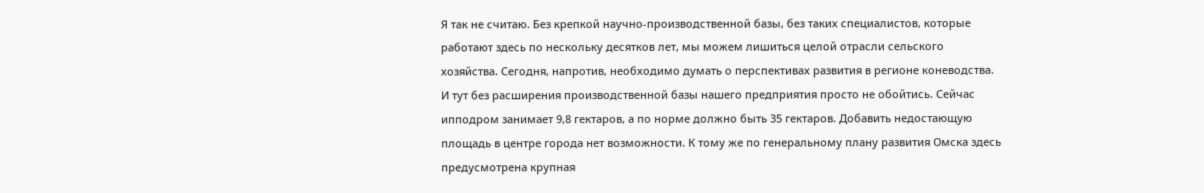Я так не считаю. Без крепкой научно-производственной базы, без таких специалистов, которые работают здесь по нескольку десятков лет, мы можем лишиться целой отрасли сельского хозяйства. Сегодня, напротив, необходимо думать о перспективах развития в регионе коневодства. И тут без расширения производственной базы нашего предприятия просто не обойтись. Сейчас ипподром занимает 9,8 гектаров, а по норме должно быть 35 гектаров. Добавить недостающую площадь в центре города нет возможности. К тому же по генеральному плану развития Омска здесь предусмотрена крупная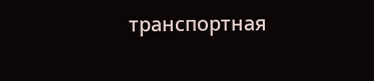транспортная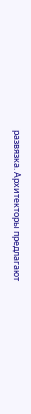развязка. Архитекторы предлагают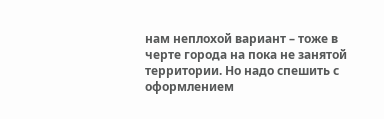нам неплохой вариант – тоже в черте города на пока не занятой территории. Но надо спешить с оформлением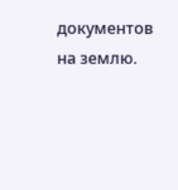документов на землю.